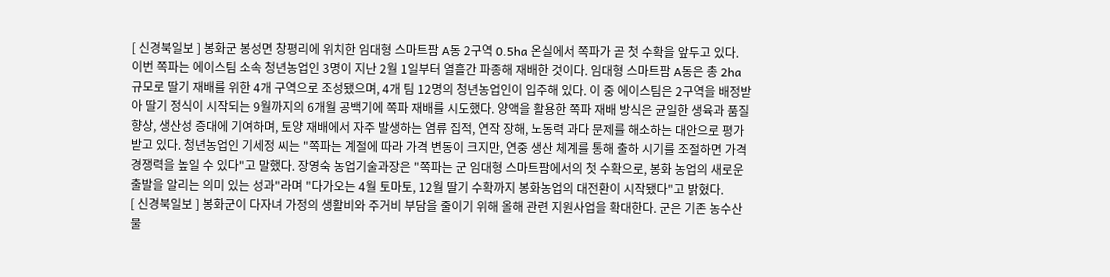[ 신경북일보 ] 봉화군 봉성면 창평리에 위치한 임대형 스마트팜 A동 2구역 0.5ha 온실에서 쪽파가 곧 첫 수확을 앞두고 있다. 이번 쪽파는 에이스팀 소속 청년농업인 3명이 지난 2월 1일부터 열흘간 파종해 재배한 것이다. 임대형 스마트팜 A동은 총 2ha 규모로 딸기 재배를 위한 4개 구역으로 조성됐으며, 4개 팀 12명의 청년농업인이 입주해 있다. 이 중 에이스팀은 2구역을 배정받아 딸기 정식이 시작되는 9월까지의 6개월 공백기에 쪽파 재배를 시도했다. 양액을 활용한 쪽파 재배 방식은 균일한 생육과 품질 향상, 생산성 증대에 기여하며, 토양 재배에서 자주 발생하는 염류 집적, 연작 장해, 노동력 과다 문제를 해소하는 대안으로 평가받고 있다. 청년농업인 기세정 씨는 "쪽파는 계절에 따라 가격 변동이 크지만, 연중 생산 체계를 통해 출하 시기를 조절하면 가격 경쟁력을 높일 수 있다"고 말했다. 장영숙 농업기술과장은 "쪽파는 군 임대형 스마트팜에서의 첫 수확으로, 봉화 농업의 새로운 출발을 알리는 의미 있는 성과"라며 "다가오는 4월 토마토, 12월 딸기 수확까지 봉화농업의 대전환이 시작됐다"고 밝혔다.
[ 신경북일보 ] 봉화군이 다자녀 가정의 생활비와 주거비 부담을 줄이기 위해 올해 관련 지원사업을 확대한다. 군은 기존 농수산물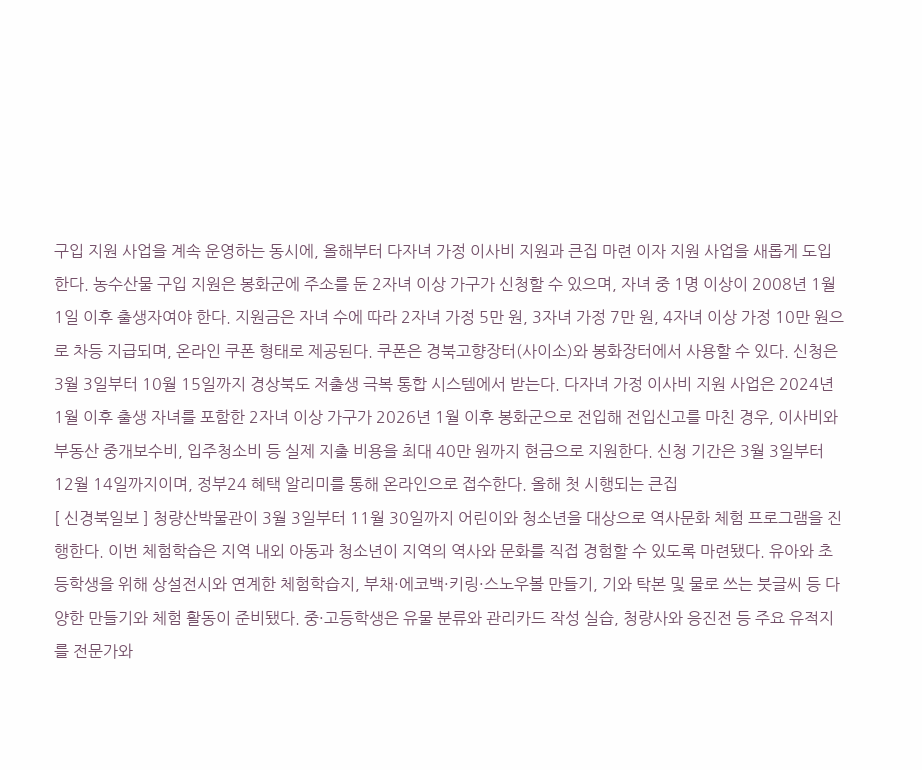구입 지원 사업을 계속 운영하는 동시에, 올해부터 다자녀 가정 이사비 지원과 큰집 마련 이자 지원 사업을 새롭게 도입한다. 농수산물 구입 지원은 봉화군에 주소를 둔 2자녀 이상 가구가 신청할 수 있으며, 자녀 중 1명 이상이 2008년 1월 1일 이후 출생자여야 한다. 지원금은 자녀 수에 따라 2자녀 가정 5만 원, 3자녀 가정 7만 원, 4자녀 이상 가정 10만 원으로 차등 지급되며, 온라인 쿠폰 형태로 제공된다. 쿠폰은 경북고향장터(사이소)와 봉화장터에서 사용할 수 있다. 신청은 3월 3일부터 10월 15일까지 경상북도 저출생 극복 통합 시스템에서 받는다. 다자녀 가정 이사비 지원 사업은 2024년 1월 이후 출생 자녀를 포함한 2자녀 이상 가구가 2026년 1월 이후 봉화군으로 전입해 전입신고를 마친 경우, 이사비와 부동산 중개보수비, 입주청소비 등 실제 지출 비용을 최대 40만 원까지 현금으로 지원한다. 신청 기간은 3월 3일부터 12월 14일까지이며, 정부24 혜택 알리미를 통해 온라인으로 접수한다. 올해 첫 시행되는 큰집
[ 신경북일보 ] 청량산박물관이 3월 3일부터 11월 30일까지 어린이와 청소년을 대상으로 역사문화 체험 프로그램을 진행한다. 이번 체험학습은 지역 내외 아동과 청소년이 지역의 역사와 문화를 직접 경험할 수 있도록 마련됐다. 유아와 초등학생을 위해 상설전시와 연계한 체험학습지, 부채·에코백·키링·스노우볼 만들기, 기와 탁본 및 물로 쓰는 붓글씨 등 다양한 만들기와 체험 활동이 준비됐다. 중·고등학생은 유물 분류와 관리카드 작성 실습, 청량사와 응진전 등 주요 유적지를 전문가와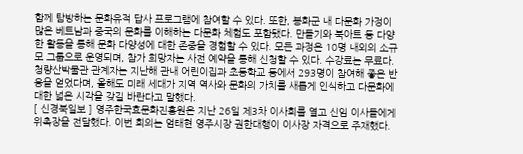함께 탐방하는 문화유적 답사 프로그램에 참여할 수 있다. 또한, 봉화군 내 다문화 가정이 많은 베트남과 중국의 문화를 이해하는 다문화 체험도 포함됐다. 만들기와 북아트 등 다양한 활동을 통해 문화 다양성에 대한 존중을 경험할 수 있다. 모든 과정은 10명 내외의 소규모 그룹으로 운영되며, 참가 희망자는 사전 예약을 통해 신청할 수 있다. 수강료는 무료다. 청량산박물관 관계자는 지난해 관내 어린이집과 초등학교 등에서 293명이 참여해 좋은 반응을 얻었다며, 올해도 미래 세대가 지역 역사와 문화의 가치를 새롭게 인식하고 다문화에 대한 넓은 시각을 갖길 바란다고 말했다.
[ 신경북일보 ] 영주한국효문화진흥원은 지난 26일 제3차 이사회를 열고 신임 이사들에게 위촉장을 전달했다. 이번 회의는 엄태현 영주시장 권한대행이 이사장 자격으로 주재했다.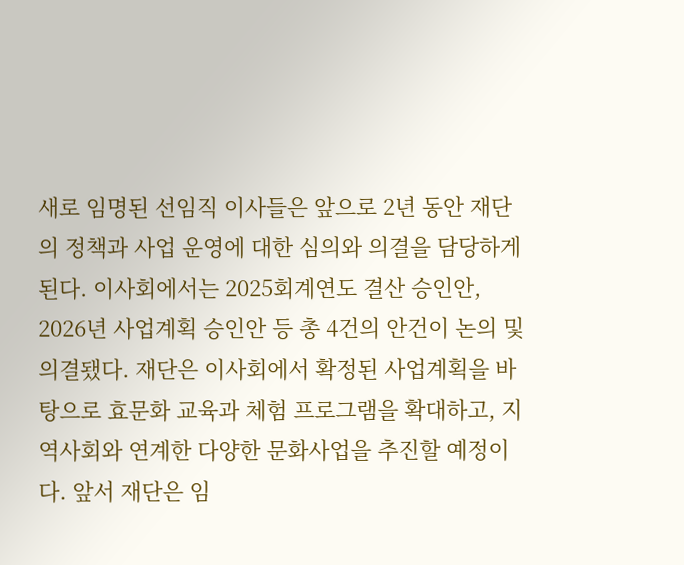새로 임명된 선임직 이사들은 앞으로 2년 동안 재단의 정책과 사업 운영에 대한 심의와 의결을 담당하게 된다. 이사회에서는 2025회계연도 결산 승인안, 2026년 사업계획 승인안 등 총 4건의 안건이 논의 및 의결됐다. 재단은 이사회에서 확정된 사업계획을 바탕으로 효문화 교육과 체험 프로그램을 확대하고, 지역사회와 연계한 다양한 문화사업을 추진할 예정이다. 앞서 재단은 임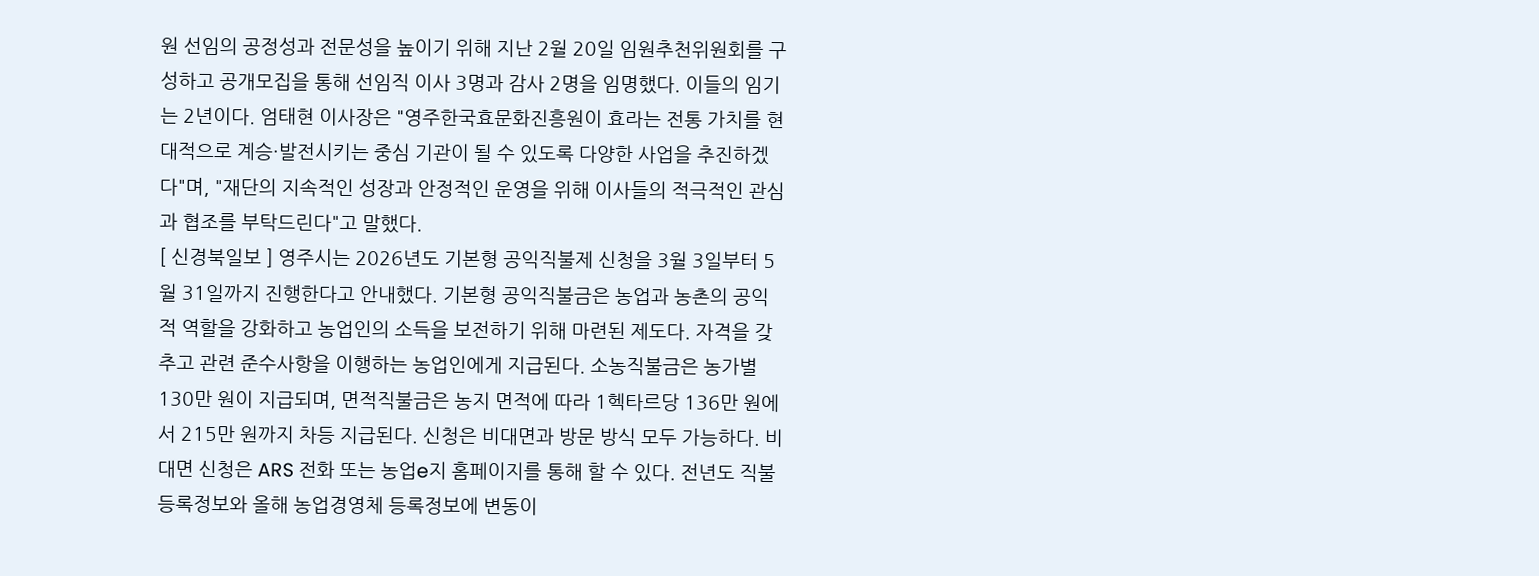원 선임의 공정성과 전문성을 높이기 위해 지난 2월 20일 임원추천위원회를 구성하고 공개모집을 통해 선임직 이사 3명과 감사 2명을 임명했다. 이들의 임기는 2년이다. 엄태현 이사장은 "영주한국효문화진흥원이 효라는 전통 가치를 현대적으로 계승·발전시키는 중심 기관이 될 수 있도록 다양한 사업을 추진하겠다"며, "재단의 지속적인 성장과 안정적인 운영을 위해 이사들의 적극적인 관심과 협조를 부탁드린다"고 말했다.
[ 신경북일보 ] 영주시는 2026년도 기본형 공익직불제 신청을 3월 3일부터 5월 31일까지 진행한다고 안내했다. 기본형 공익직불금은 농업과 농촌의 공익적 역할을 강화하고 농업인의 소득을 보전하기 위해 마련된 제도다. 자격을 갖추고 관련 준수사항을 이행하는 농업인에게 지급된다. 소농직불금은 농가별 130만 원이 지급되며, 면적직불금은 농지 면적에 따라 1헥타르당 136만 원에서 215만 원까지 차등 지급된다. 신청은 비대면과 방문 방식 모두 가능하다. 비대면 신청은 ARS 전화 또는 농업e지 홈페이지를 통해 할 수 있다. 전년도 직불 등록정보와 올해 농업경영체 등록정보에 변동이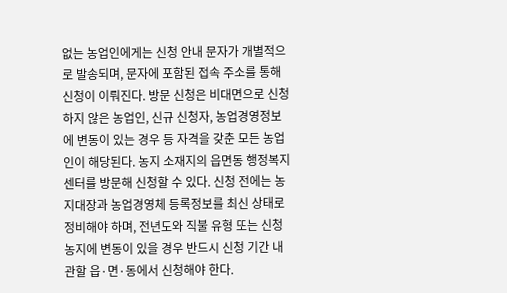없는 농업인에게는 신청 안내 문자가 개별적으로 발송되며, 문자에 포함된 접속 주소를 통해 신청이 이뤄진다. 방문 신청은 비대면으로 신청하지 않은 농업인, 신규 신청자, 농업경영정보에 변동이 있는 경우 등 자격을 갖춘 모든 농업인이 해당된다. 농지 소재지의 읍면동 행정복지센터를 방문해 신청할 수 있다. 신청 전에는 농지대장과 농업경영체 등록정보를 최신 상태로 정비해야 하며, 전년도와 직불 유형 또는 신청 농지에 변동이 있을 경우 반드시 신청 기간 내 관할 읍·면·동에서 신청해야 한다.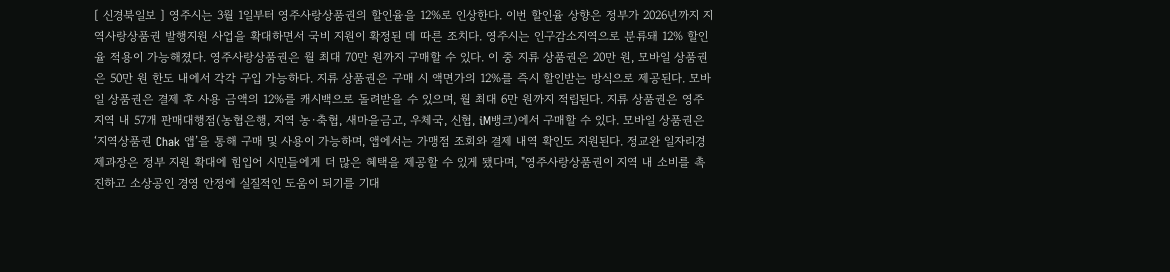[ 신경북일보 ] 영주시는 3월 1일부터 영주사랑상품권의 할인율을 12%로 인상한다. 이번 할인율 상향은 정부가 2026년까지 지역사랑상품권 발행지원 사업을 확대하면서 국비 지원이 확정된 데 따른 조치다. 영주시는 인구감소지역으로 분류돼 12% 할인율 적용이 가능해졌다. 영주사랑상품권은 월 최대 70만 원까지 구매할 수 있다. 이 중 지류 상품권은 20만 원, 모바일 상품권은 50만 원 한도 내에서 각각 구입 가능하다. 지류 상품권은 구매 시 액면가의 12%를 즉시 할인받는 방식으로 제공된다. 모바일 상품권은 결제 후 사용 금액의 12%를 캐시백으로 돌려받을 수 있으며, 월 최대 6만 원까지 적립된다. 지류 상품권은 영주 지역 내 57개 판매대행점(농협은행, 지역 농·축협, 새마을금고, 우체국, 신협, iM뱅크)에서 구매할 수 있다. 모바일 상품권은 ‘지역상품권 Chak 앱’을 통해 구매 및 사용이 가능하며, 앱에서는 가맹점 조회와 결제 내역 확인도 지원된다. 정교완 일자리경제과장은 정부 지원 확대에 힘입어 시민들에게 더 많은 혜택을 제공할 수 있게 됐다며, "영주사랑상품권이 지역 내 소비를 촉진하고 소상공인 경영 안정에 실질적인 도움이 되기를 기대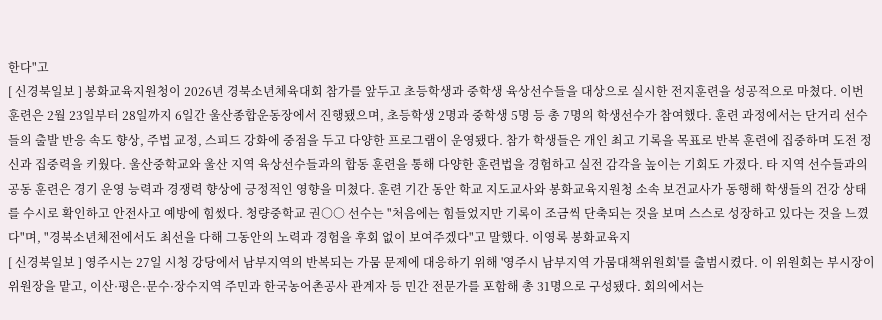한다"고
[ 신경북일보 ] 봉화교육지원청이 2026년 경북소년체육대회 참가를 앞두고 초등학생과 중학생 육상선수들을 대상으로 실시한 전지훈련을 성공적으로 마쳤다. 이번 훈련은 2월 23일부터 28일까지 6일간 울산종합운동장에서 진행됐으며, 초등학생 2명과 중학생 5명 등 총 7명의 학생선수가 참여했다. 훈련 과정에서는 단거리 선수들의 출발 반응 속도 향상, 주법 교정, 스피드 강화에 중점을 두고 다양한 프로그램이 운영됐다. 참가 학생들은 개인 최고 기록을 목표로 반복 훈련에 집중하며 도전 정신과 집중력을 키웠다. 울산중학교와 울산 지역 육상선수들과의 합동 훈련을 통해 다양한 훈련법을 경험하고 실전 감각을 높이는 기회도 가졌다. 타 지역 선수들과의 공동 훈련은 경기 운영 능력과 경쟁력 향상에 긍정적인 영향을 미쳤다. 훈련 기간 동안 학교 지도교사와 봉화교육지원청 소속 보건교사가 동행해 학생들의 건강 상태를 수시로 확인하고 안전사고 예방에 힘썼다. 청량중학교 권○○ 선수는 "처음에는 힘들었지만 기록이 조금씩 단축되는 것을 보며 스스로 성장하고 있다는 것을 느꼈다"며, "경북소년체전에서도 최선을 다해 그동안의 노력과 경험을 후회 없이 보여주겠다"고 말했다. 이영록 봉화교육지
[ 신경북일보 ] 영주시는 27일 시청 강당에서 남부지역의 반복되는 가뭄 문제에 대응하기 위해 '영주시 남부지역 가뭄대책위원회'를 출범시켰다. 이 위원회는 부시장이 위원장을 맡고, 이산·평은·문수·장수지역 주민과 한국농어촌공사 관계자 등 민간 전문가를 포함해 총 31명으로 구성됐다. 회의에서는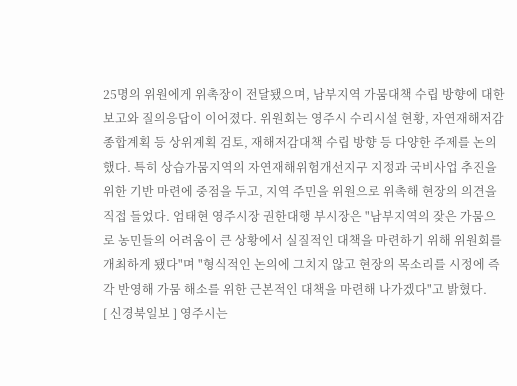25명의 위원에게 위촉장이 전달됐으며, 남부지역 가뭄대책 수립 방향에 대한 보고와 질의응답이 이어졌다. 위원회는 영주시 수리시설 현황, 자연재해저감 종합계획 등 상위계획 검토, 재해저감대책 수립 방향 등 다양한 주제를 논의했다. 특히 상습가뭄지역의 자연재해위험개선지구 지정과 국비사업 추진을 위한 기반 마련에 중점을 두고, 지역 주민을 위원으로 위촉해 현장의 의견을 직접 들었다. 엄태현 영주시장 권한대행 부시장은 "남부지역의 잦은 가뭄으로 농민들의 어려움이 큰 상황에서 실질적인 대책을 마련하기 위해 위원회를 개최하게 됐다"며 "형식적인 논의에 그치지 않고 현장의 목소리를 시정에 즉각 반영해 가뭄 해소를 위한 근본적인 대책을 마련해 나가겠다"고 밝혔다.
[ 신경북일보 ] 영주시는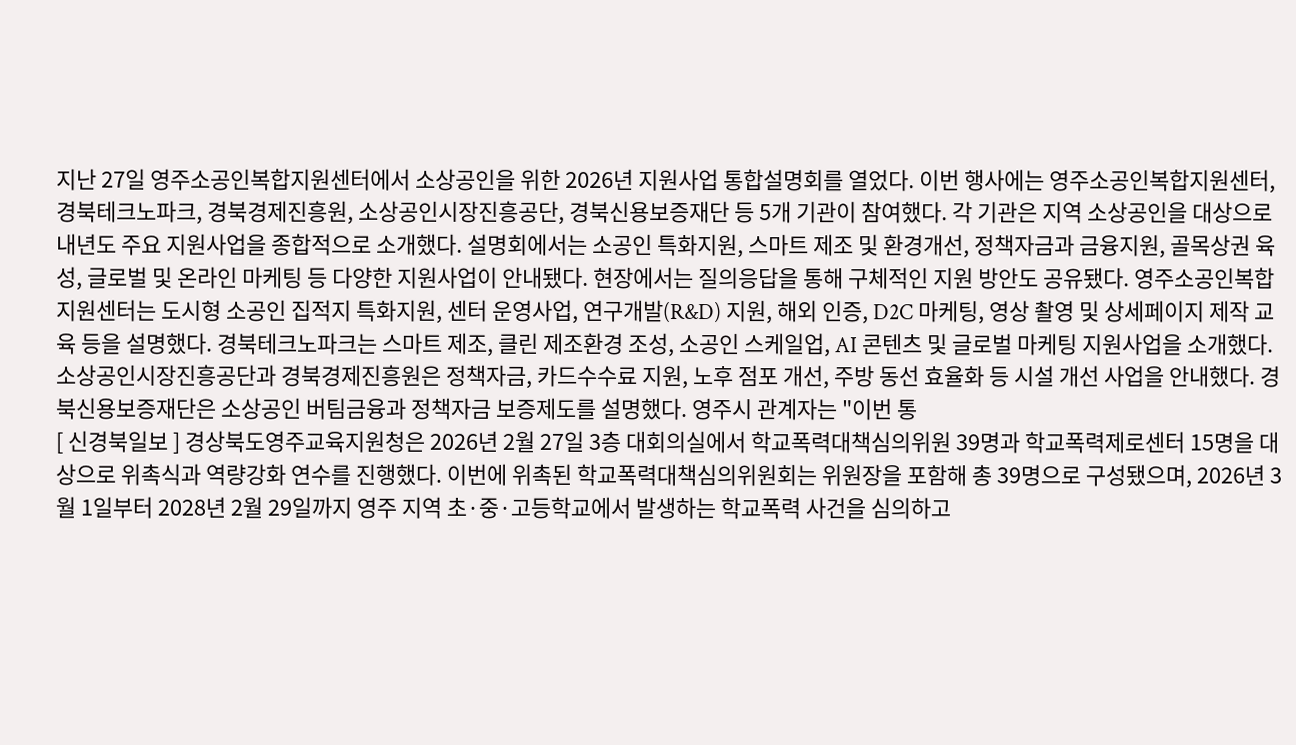지난 27일 영주소공인복합지원센터에서 소상공인을 위한 2026년 지원사업 통합설명회를 열었다. 이번 행사에는 영주소공인복합지원센터, 경북테크노파크, 경북경제진흥원, 소상공인시장진흥공단, 경북신용보증재단 등 5개 기관이 참여했다. 각 기관은 지역 소상공인을 대상으로 내년도 주요 지원사업을 종합적으로 소개했다. 설명회에서는 소공인 특화지원, 스마트 제조 및 환경개선, 정책자금과 금융지원, 골목상권 육성, 글로벌 및 온라인 마케팅 등 다양한 지원사업이 안내됐다. 현장에서는 질의응답을 통해 구체적인 지원 방안도 공유됐다. 영주소공인복합지원센터는 도시형 소공인 집적지 특화지원, 센터 운영사업, 연구개발(R&D) 지원, 해외 인증, D2C 마케팅, 영상 촬영 및 상세페이지 제작 교육 등을 설명했다. 경북테크노파크는 스마트 제조, 클린 제조환경 조성, 소공인 스케일업, AI 콘텐츠 및 글로벌 마케팅 지원사업을 소개했다. 소상공인시장진흥공단과 경북경제진흥원은 정책자금, 카드수수료 지원, 노후 점포 개선, 주방 동선 효율화 등 시설 개선 사업을 안내했다. 경북신용보증재단은 소상공인 버팀금융과 정책자금 보증제도를 설명했다. 영주시 관계자는 "이번 통
[ 신경북일보 ] 경상북도영주교육지원청은 2026년 2월 27일 3층 대회의실에서 학교폭력대책심의위원 39명과 학교폭력제로센터 15명을 대상으로 위촉식과 역량강화 연수를 진행했다. 이번에 위촉된 학교폭력대책심의위원회는 위원장을 포함해 총 39명으로 구성됐으며, 2026년 3월 1일부터 2028년 2월 29일까지 영주 지역 초·중·고등학교에서 발생하는 학교폭력 사건을 심의하고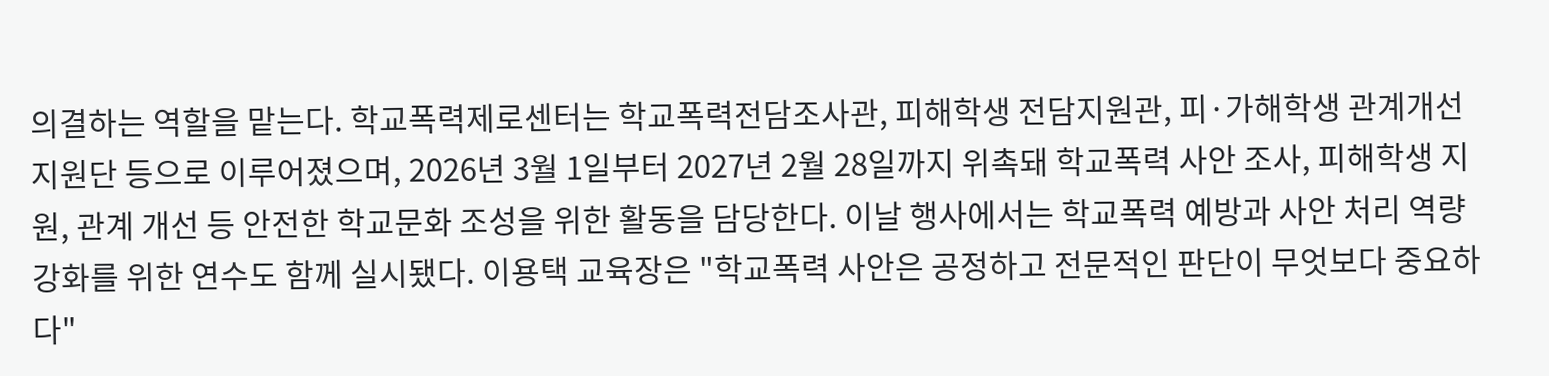의결하는 역할을 맡는다. 학교폭력제로센터는 학교폭력전담조사관, 피해학생 전담지원관, 피·가해학생 관계개선지원단 등으로 이루어졌으며, 2026년 3월 1일부터 2027년 2월 28일까지 위촉돼 학교폭력 사안 조사, 피해학생 지원, 관계 개선 등 안전한 학교문화 조성을 위한 활동을 담당한다. 이날 행사에서는 학교폭력 예방과 사안 처리 역량 강화를 위한 연수도 함께 실시됐다. 이용택 교육장은 "학교폭력 사안은 공정하고 전문적인 판단이 무엇보다 중요하다"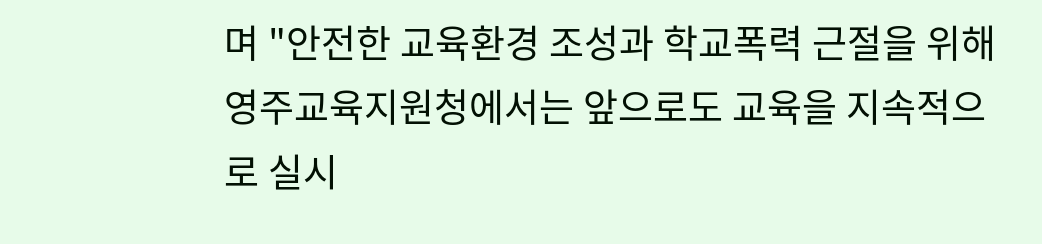며 "안전한 교육환경 조성과 학교폭력 근절을 위해 영주교육지원청에서는 앞으로도 교육을 지속적으로 실시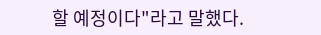할 예정이다"라고 말했다.